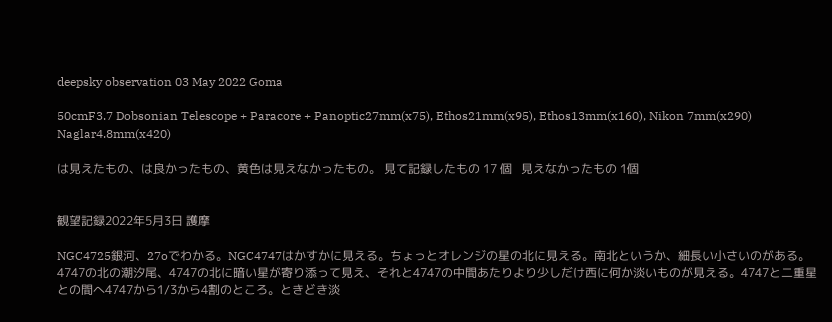deepsky observation 03 May 2022 Goma

50cmF3.7 Dobsonian Telescope + Paracore + Panoptic27mm(x75), Ethos21mm(x95), Ethos13mm(x160), Nikon 7mm(x290) Naglar4.8mm(x420)

は見えたもの、は良かったもの、黄色は見えなかったもの。 見て記録したもの 17 個   見えなかったもの 1個


観望記録2022年5月3日 護摩

NGC4725銀河、27oでわかる。NGC4747はかすかに見える。ちょっとオレンジの星の北に見える。南北というか、細長い小さいのがある。4747の北の潮汐尾、4747の北に暗い星が寄り添って見え、それと4747の中間あたりより少しだけ西に何か淡いものが見える。4747と二重星との間へ4747から1/3から4割のところ。ときどき淡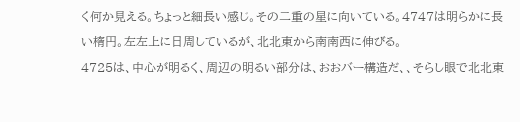く何か見える。ちょっと細長い感じ。その二重の星に向いている。4747は明らかに長い楕円。左左上に日周しているが、北北東から南南西に伸びる。
4725は、中心が明るく、周辺の明るい部分は、おおバー構造だ、、そらし眼で北北東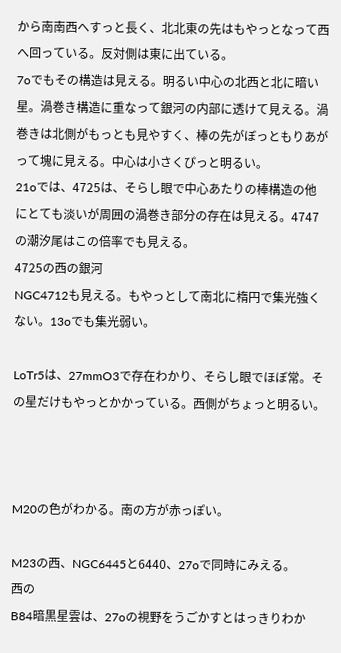から南南西へすっと長く、北北東の先はもやっとなって西へ回っている。反対側は東に出ている。
7oでもその構造は見える。明るい中心の北西と北に暗い星。渦巻き構造に重なって銀河の内部に透けて見える。渦巻きは北側がもっとも見やすく、棒の先がぼっともりあがって塊に見える。中心は小さくぴっと明るい。
21oでは、4725は、そらし眼で中心あたりの棒構造の他にとても淡いが周囲の渦巻き部分の存在は見える。4747の潮汐尾はこの倍率でも見える。
4725の西の銀河
NGC4712も見える。もやっとして南北に楕円で集光強くない。13oでも集光弱い。

LoTr5は、27mmO3で存在わかり、そらし眼でほぼ常。その星だけもやっとかかっている。西側がちょっと明るい。



M20の色がわかる。南の方が赤っぽい。

M23の西、NGC6445と6440、27oで同時にみえる。
西の
B84暗黒星雲は、27oの視野をうごかすとはっきりわか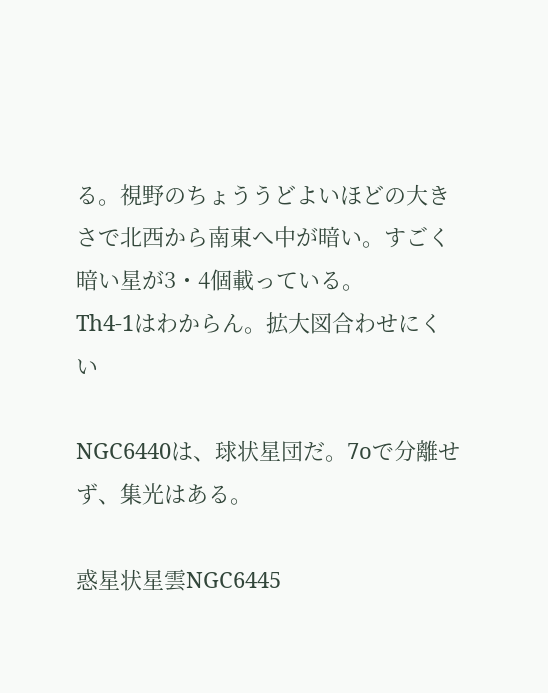る。視野のちょううどよいほどの大きさで北西から南東へ中が暗い。すごく暗い星が3・4個載っている。
Th4-1はわからん。拡大図合わせにくい

NGC6440は、球状星団だ。7oで分離せず、集光はある。

惑星状星雲NGC6445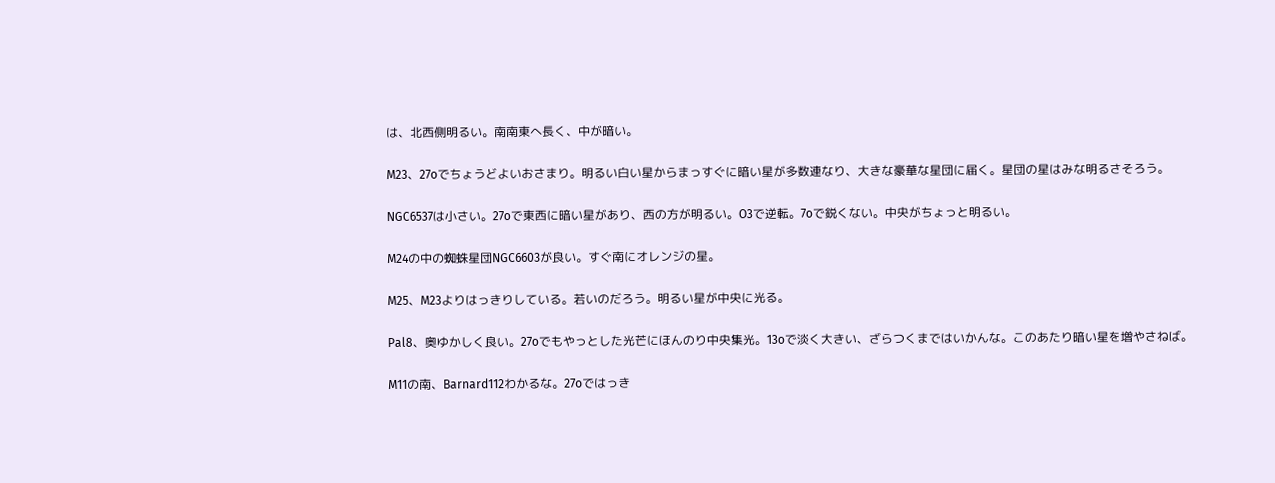は、北西側明るい。南南東へ長く、中が暗い。

M23、27oでちょうどよいおさまり。明るい白い星からまっすぐに暗い星が多数連なり、大きな豪華な星団に届く。星団の星はみな明るさそろう。

NGC6537は小さい。27oで東西に暗い星があり、西の方が明るい。O3で逆転。7oで鋭くない。中央がちょっと明るい。

M24の中の蜘蛛星団NGC6603が良い。すぐ南にオレンジの星。

M25、M23よりはっきりしている。若いのだろう。明るい星が中央に光る。

Pal8、奥ゆかしく良い。27oでもやっとした光芒にほんのり中央集光。13oで淡く大きい、ざらつくまではいかんな。このあたり暗い星を増やさねば。

M11の南、Barnard112わかるな。27oではっき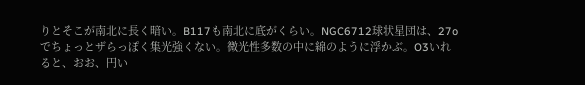りとそこが南北に長く暗い。B117も南北に底がくらい。NGC6712球状星団は、27oでちょっとザらっぽく集光強くない。微光性多数の中に綿のように浮かぶ。O3いれると、おお、円い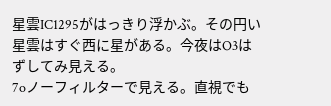星雲IC1295がはっきり浮かぶ。その円い星雲はすぐ西に星がある。今夜はO3はずしてみ見える。
7oノーフィルターで見える。直視でも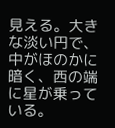見える。大きな淡い円で、中がほのかに暗く、西の端に星が乗っている。